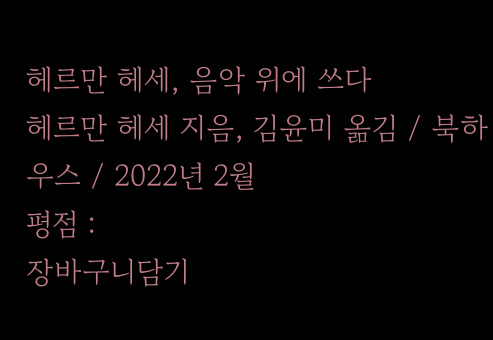헤르만 헤세, 음악 위에 쓰다
헤르만 헤세 지음, 김윤미 옮김 / 북하우스 / 2022년 2월
평점 :
장바구니담기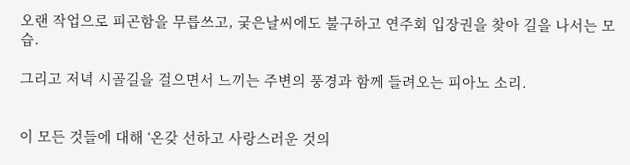오랜 작업으로 피곤함을 무릅쓰고, 궂은날씨에도 불구하고 연주회 입장권을 찾아 길을 나서는 모습.

그리고 저녁 시골길을 걸으면서 느끼는 주변의 풍경과 함께 들려오는 피아노 소리.


이 모든 것들에 대해 ‘온갖 선하고 사랑스러운 것의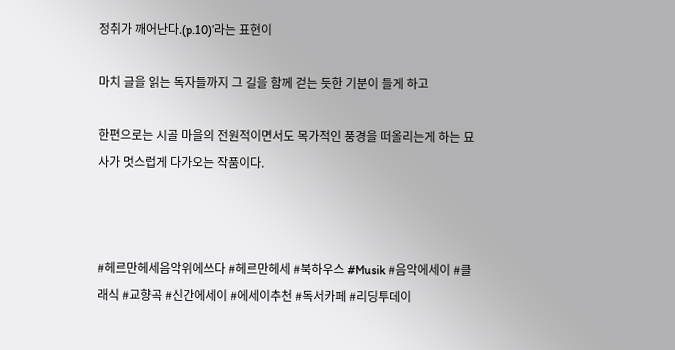정취가 깨어난다.(p.10)’라는 표현이

마치 글을 읽는 독자들까지 그 길을 함께 걷는 듯한 기분이 들게 하고

한편으로는 시골 마을의 전원적이면서도 목가적인 풍경을 떠올리는게 하는 묘사가 멋스럽게 다가오는 작품이다.



#헤르만헤세음악위에쓰다 #헤르만헤세 #북하우스 #Musik #음악에세이 #클래식 #교향곡 #신간에세이 #에세이추천 #독서카페 #리딩투데이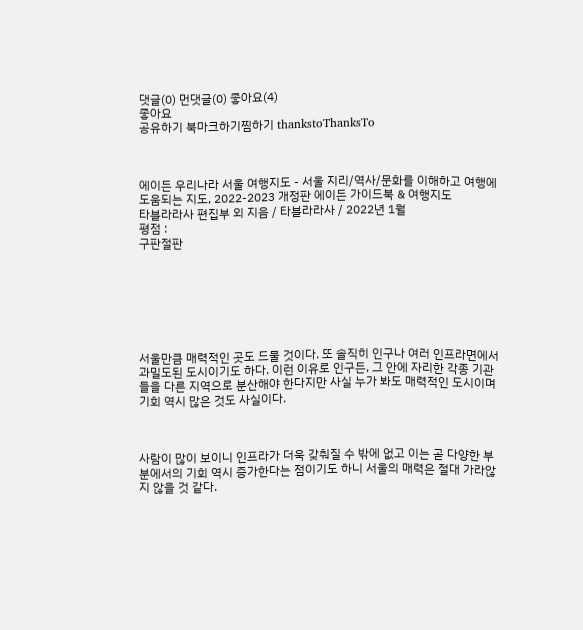댓글(0) 먼댓글(0) 좋아요(4)
좋아요
공유하기 북마크하기찜하기 thankstoThanksTo



에이든 우리나라 서울 여행지도 - 서울 지리/역사/문화를 이해하고 여행에 도움되는 지도, 2022-2023 개정판 에이든 가이드북 & 여행지도
타블라라사 편집부 외 지음 / 타블라라사 / 2022년 1월
평점 :
구판절판







서울만큼 매력적인 곳도 드물 것이다. 또 솔직히 인구나 여러 인프라면에서 과밀도된 도시이기도 하다. 이런 이유로 인구든, 그 안에 자리한 각종 기관들을 다른 지역으로 분산해야 한다지만 사실 누가 봐도 매력적인 도시이며 기회 역시 많은 것도 사실이다.



사람이 많이 보이니 인프라가 더욱 갖춰질 수 밖에 없고 이는 곧 다양한 부분에서의 기회 역시 증가한다는 점이기도 하니 서울의 매력은 절대 가라않지 않을 것 같다.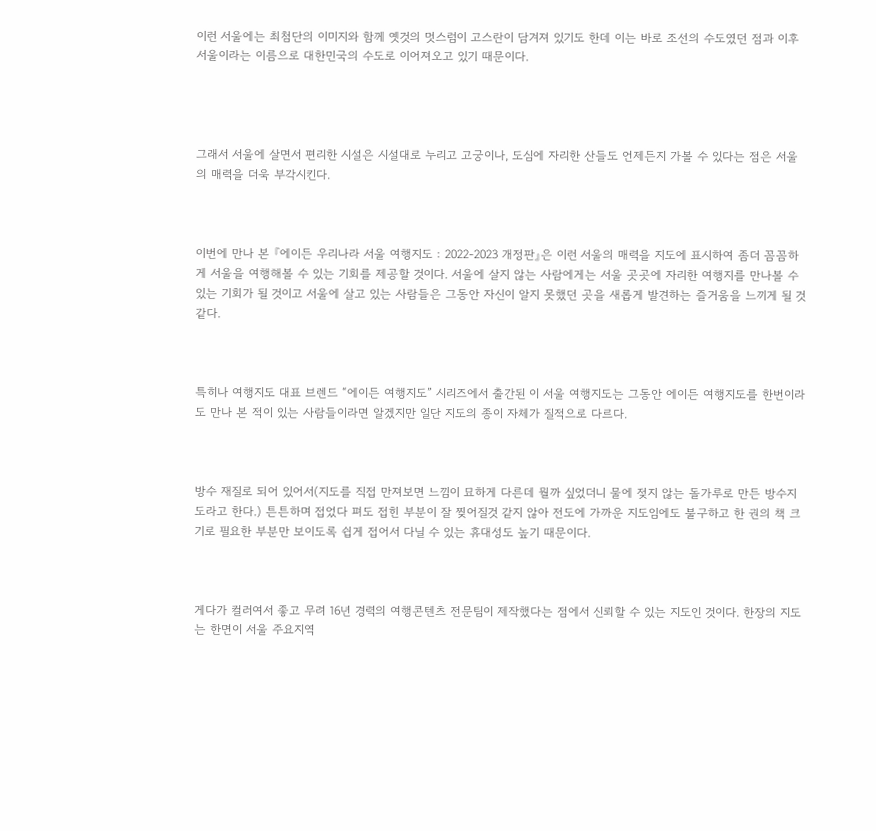이런 서울에는 최첨단의 이미지와 함께 옛것의 멋스럼이 고스란이 담겨져 있기도 한데 이는 바로 조선의 수도였던 점과 이후 서울이라는 이름으로 대한민국의 수도로 이어져오고 있기 때문이다.




그래서 서울에 살면서 편리한 시설은 시설대로 누리고 고궁이나, 도심에 자리한 산들도 언제든지 가볼 수 있다는 점은 서울의 매력을 더욱 부각시킨다.



이번에 만나 본 『에이든 우리나라 서울 여행지도 : 2022-2023 개정판』은 이런 서울의 매력을 지도에 표시하여 좀더 꼼꼼하게 서울을 여행해볼 수 있는 기회를 제공할 것이다. 서울에 살지 않는 사람에게는 서울 곳곳에 자리한 여행지를 만나볼 수 있는 기회가 될 것이고 서울에 살고 있는 사람들은 그동안 자신이 알지 못했던 곳을 새롭게 발견하는 즐거움을 느끼게 될 것 같다.



특히나 여행지도 대표 브렌드 “에이든 여행지도” 시리즈에서 출간된 이 서울 여행지도는 그동안 에이든 여행지도를 한번이라도 만나 본 적이 있는 사람들이라면 알겠지만 일단 지도의 종이 자체가 질적으로 다르다.



방수 재질로 되어 있어서(지도를 직접 만져보면 느낌이 묘하게 다른데 뭘까 싶었더니 물에 젖지 않는 돌가루로 만든 방수지도라고 한다.) 튼튼하며 접었다 펴도 접힌 부분이 잘 찢어질것 같지 않아 전도에 가까운 지도임에도 불구하고 한 권의 책 크기로 필요한 부분만 보이도록 쉽게 접어서 다닐 수 있는 휴대성도 높기 때문이다.



게다가 컬러여서 좋고 무려 16년 경력의 여행콘텐츠 전문팀이 제작했다는 점에서 신뢰할 수 있는 지도인 것이다. 한장의 지도는 한면이 서울 주요지역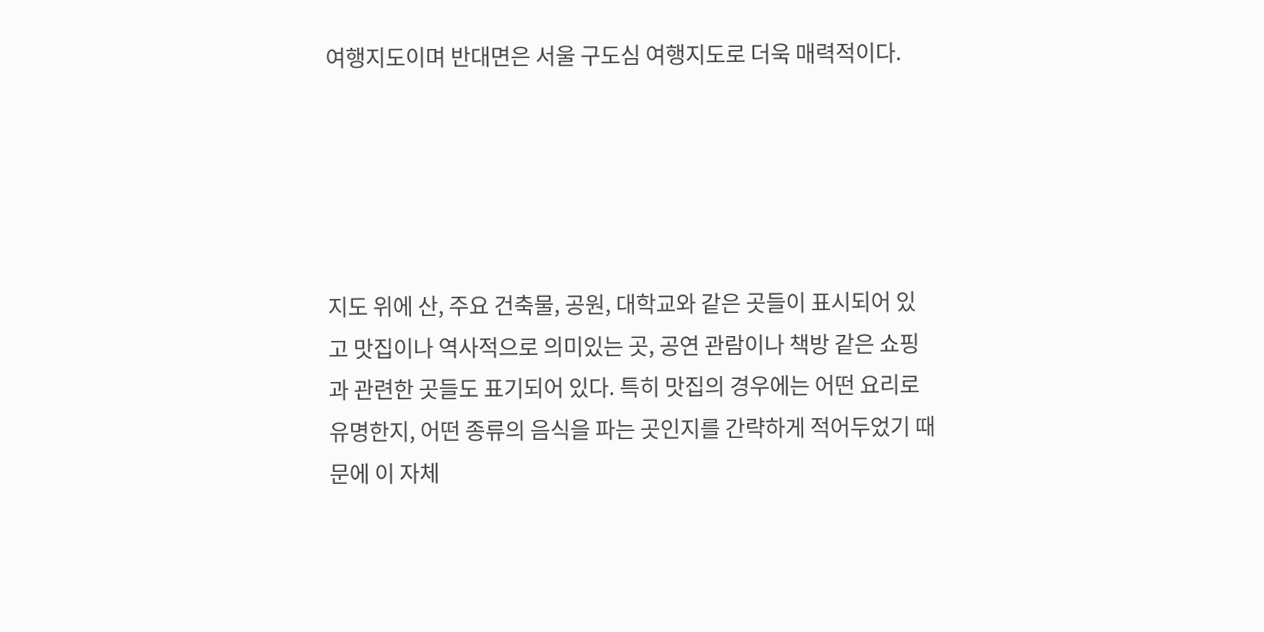여행지도이며 반대면은 서울 구도심 여행지도로 더욱 매력적이다.





지도 위에 산, 주요 건축물, 공원, 대학교와 같은 곳들이 표시되어 있고 맛집이나 역사적으로 의미있는 곳, 공연 관람이나 책방 같은 쇼핑과 관련한 곳들도 표기되어 있다. 특히 맛집의 경우에는 어떤 요리로 유명한지, 어떤 종류의 음식을 파는 곳인지를 간략하게 적어두었기 때문에 이 자체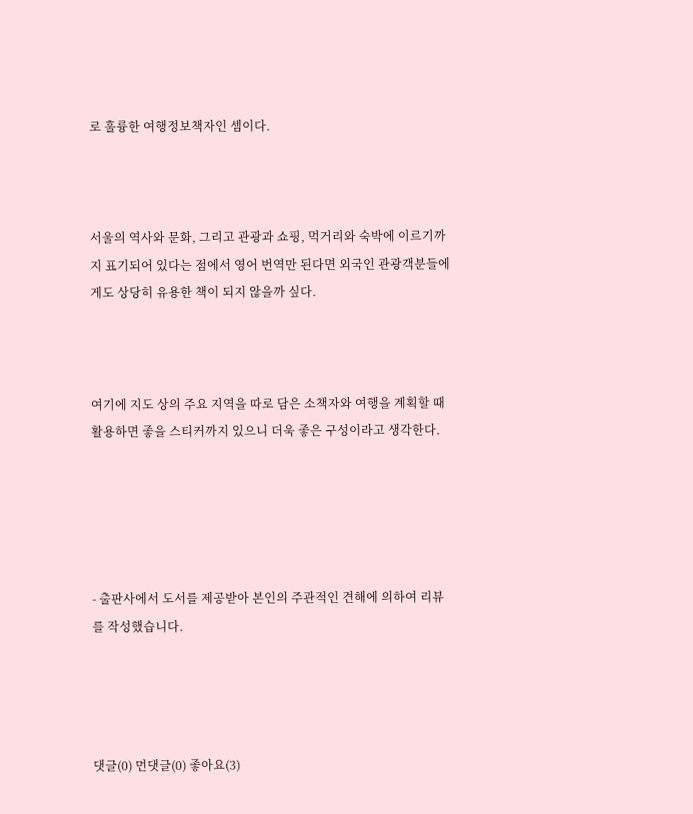로 훌륭한 여행정보책자인 셈이다.



서울의 역사와 문화, 그리고 관광과 쇼핑, 먹거리와 숙박에 이르기까지 표기되어 있다는 점에서 영어 번역만 된다면 외국인 관광객분들에게도 상당히 유용한 책이 되지 않을까 싶다.



여기에 지도 상의 주요 지역을 따로 담은 소책자와 여행을 계획할 때 활용하면 좋을 스티커까지 있으니 더욱 좋은 구성이라고 생각한다.





- 출판사에서 도서를 제공받아 본인의 주관적인 견해에 의하여 리뷰를 작성했습니다.




댓글(0) 먼댓글(0) 좋아요(3)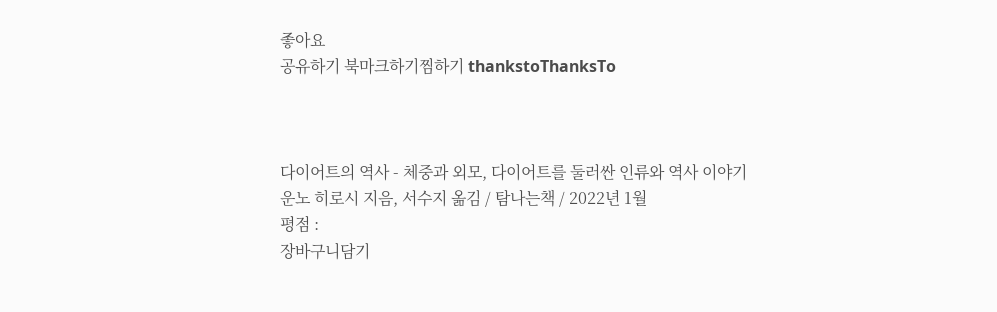좋아요
공유하기 북마크하기찜하기 thankstoThanksTo



다이어트의 역사 - 체중과 외모, 다이어트를 둘러싼 인류와 역사 이야기
운노 히로시 지음, 서수지 옮김 / 탐나는책 / 2022년 1월
평점 :
장바구니담기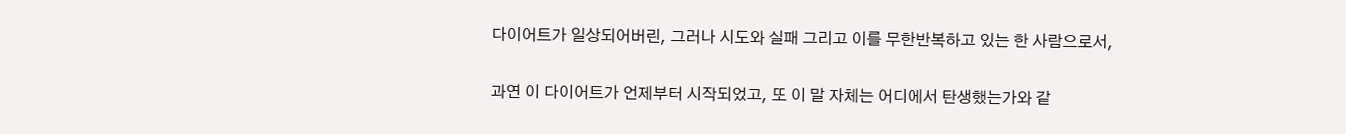다이어트가 일상되어버린, 그러나 시도와 실패 그리고 이를 무한반복하고 있는 한 사람으로서,

과연 이 다이어트가 언제부터 시작되었고, 또 이 말 자체는 어디에서 탄생했는가와 같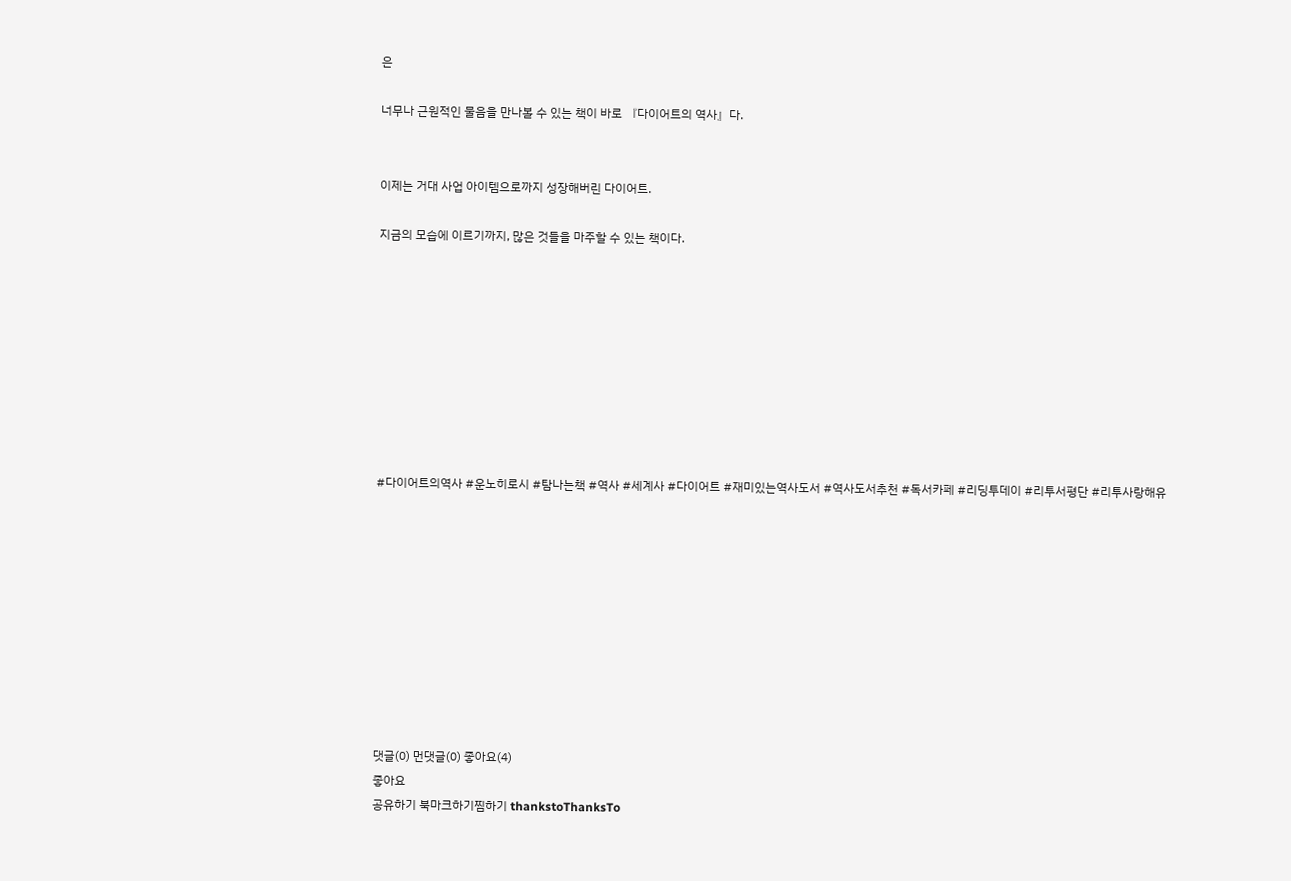은

너무나 근원적인 물음을 만나볼 수 있는 책이 바로 『다이어트의 역사』다.


이제는 거대 사업 아이템으로까지 성장해버린 다이어트.

지금의 모습에 이르기까지, 많은 것들을 마주할 수 있는 책이다.









#다이어트의역사 #운노히로시 #탐나는책 #역사 #세계사 #다이어트 #재미있는역사도서 #역사도서추천 #독서카페 #리딩투데이 #리투서평단 #리투사랑해유










댓글(0) 먼댓글(0) 좋아요(4)
좋아요
공유하기 북마크하기찜하기 thankstoThanksTo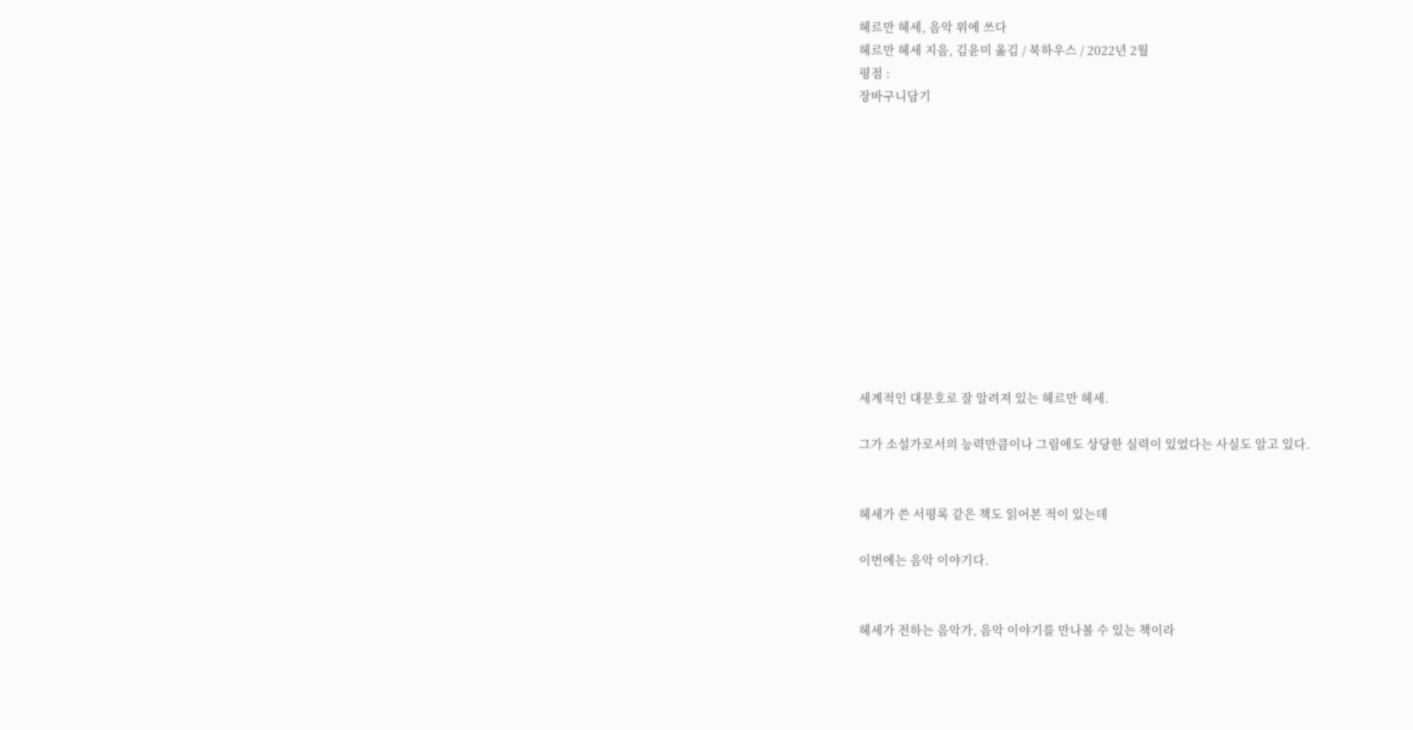헤르만 헤세, 음악 위에 쓰다
헤르만 헤세 지음, 김윤미 옮김 / 북하우스 / 2022년 2월
평점 :
장바구니담기












세계적인 대문호로 잘 알려져 있는 헤르만 헤세.

그가 소설가로서의 능력만큼이나 그림에도 상당한 실력이 있었다는 사실도 알고 있다.


헤세가 쓴 서평록 같은 책도 읽어본 적이 있는데

이번에는 음악 이야기다.


헤세가 전하는 음악가, 음악 이야기를 만나볼 수 있는 책이라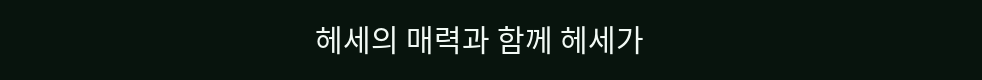헤세의 매력과 함께 헤세가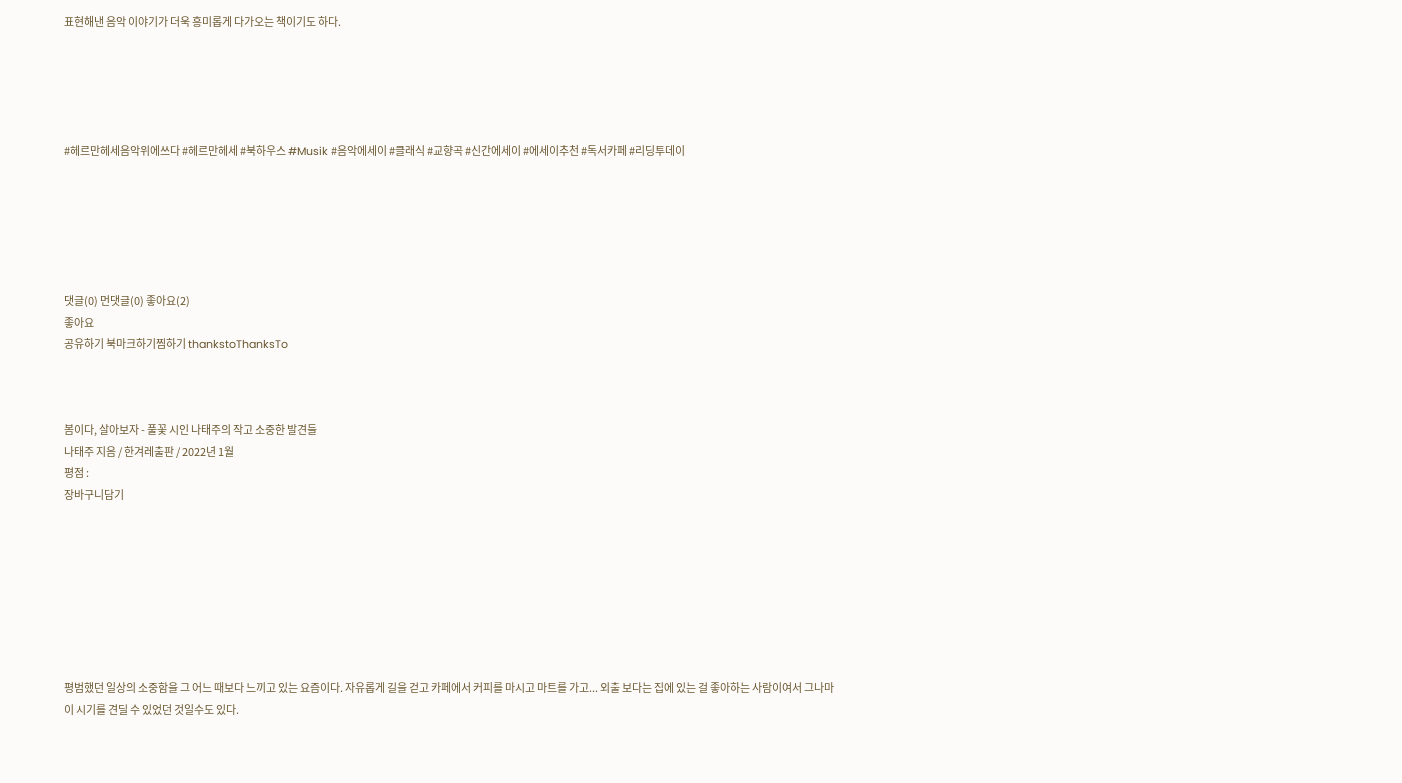표현해낸 음악 이야기가 더욱 흥미롭게 다가오는 책이기도 하다.





#헤르만헤세음악위에쓰다 #헤르만헤세 #북하우스 #Musik #음악에세이 #클래식 #교향곡 #신간에세이 #에세이추천 #독서카페 #리딩투데이






댓글(0) 먼댓글(0) 좋아요(2)
좋아요
공유하기 북마크하기찜하기 thankstoThanksTo



봄이다, 살아보자 - 풀꽃 시인 나태주의 작고 소중한 발견들
나태주 지음 / 한겨레출판 / 2022년 1월
평점 :
장바구니담기








평범했던 일상의 소중함을 그 어느 때보다 느끼고 있는 요즘이다. 자유롭게 길을 걷고 카페에서 커피를 마시고 마트를 가고... 외출 보다는 집에 있는 걸 좋아하는 사람이여서 그나마 이 시기를 견딜 수 있었던 것일수도 있다.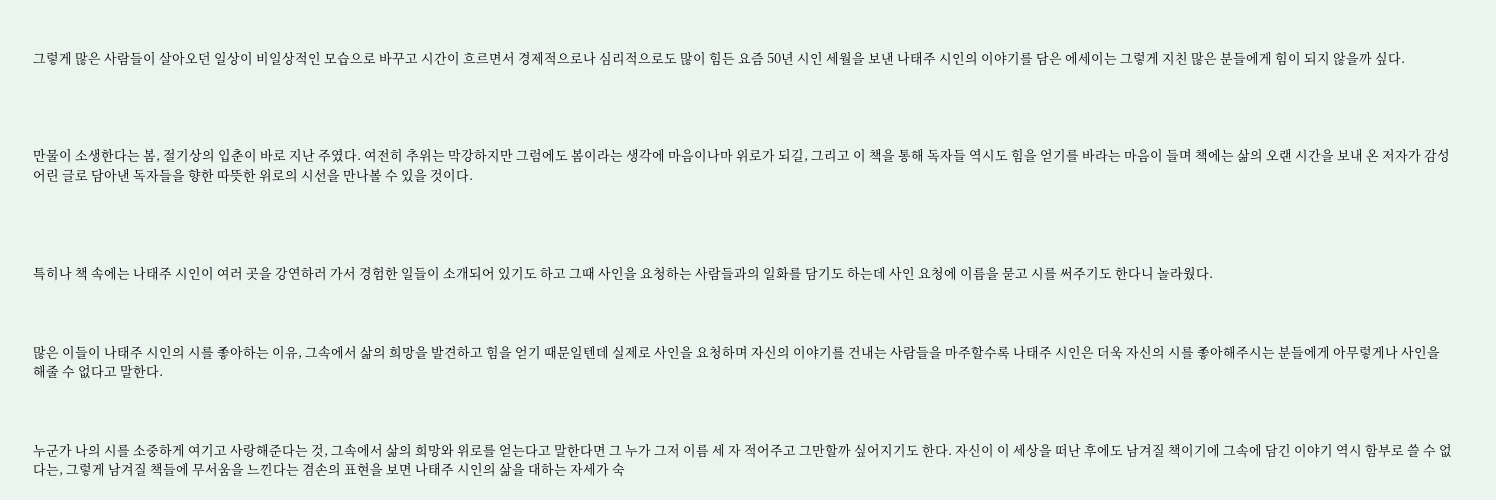그렇게 많은 사람들이 살아오던 일상이 비일상적인 모습으로 바꾸고 시간이 흐르면서 경제적으로나 심리적으로도 많이 힘든 요즘 50년 시인 세월을 보낸 나태주 시인의 이야기를 담은 에세이는 그렇게 지친 많은 분들에게 힘이 되지 않을까 싶다.




만물이 소생한다는 봄, 절기상의 입춘이 바로 지난 주였다. 여전히 추위는 막강하지만 그럼에도 봄이라는 생각에 마음이나마 위로가 되길, 그리고 이 책을 통해 독자들 역시도 힘을 얻기를 바라는 마음이 들며 책에는 삶의 오랜 시간을 보내 온 저자가 감성어린 글로 담아낸 독자들을 향한 따뜻한 위로의 시선을 만나볼 수 있을 것이다.




특히나 책 속에는 나태주 시인이 여러 곳을 강연하러 가서 경험한 일들이 소개되어 있기도 하고 그때 사인을 요청하는 사람들과의 일화를 담기도 하는데 사인 요청에 이름을 묻고 시를 써주기도 한다니 놀라웠다.



많은 이들이 나태주 시인의 시를 좋아하는 이유, 그속에서 삶의 희망을 발견하고 힘을 얻기 때문일텐데 실제로 사인을 요청하며 자신의 이야기를 건내는 사람들을 마주할수록 나태주 시인은 더욱 자신의 시를 좋아해주시는 분들에게 아무렇게나 사인을 해줄 수 없다고 말한다.



누군가 나의 시를 소중하게 여기고 사랑해준다는 것, 그속에서 삶의 희망와 위로를 얻는다고 말한다면 그 누가 그저 이름 세 자 적어주고 그만할까 싶어지기도 한다. 자신이 이 세상을 떠난 후에도 남겨질 책이기에 그속에 담긴 이야기 역시 함부로 쓸 수 없다는, 그렇게 남겨질 책들에 무서움을 느낀다는 겸손의 표현을 보면 나태주 시인의 삶을 대하는 자세가 숙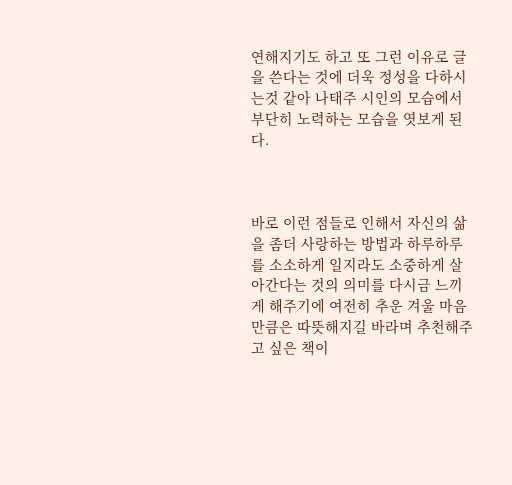연해지기도 하고 또 그런 이유로 글을 쓴다는 것에 더욱 정성을 다하시는것 같아 나태주 시인의 모습에서 부단히 노력하는 모습을 엿보게 된다.



바로 이런 점들로 인해서 자신의 삶을 좀더 사랑하는 방법과 하루하루를 소소하게 일지라도 소중하게 살아간다는 것의 의미를 다시금 느끼게 해주기에 여전히 추운 겨울 마음만큼은 따뜻해지길 바라며 추천해주고 싶은 책이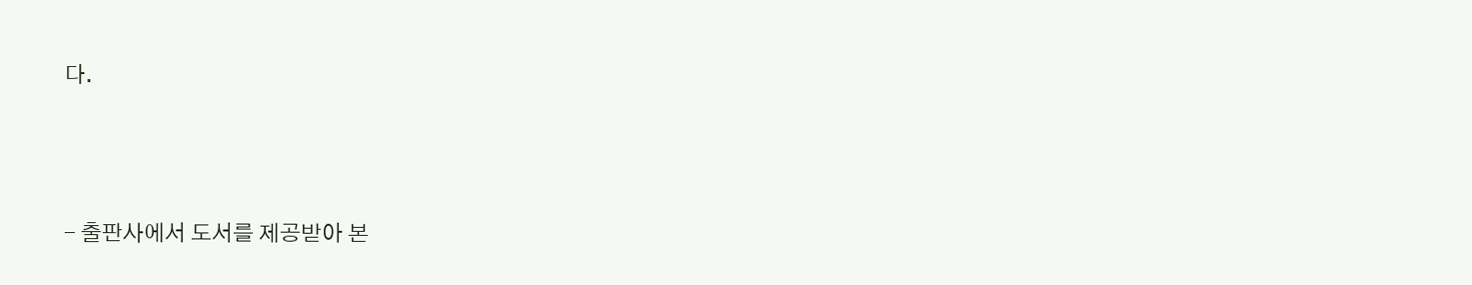다.





- 출판사에서 도서를 제공받아 본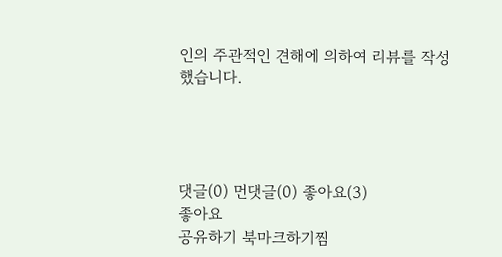인의 주관적인 견해에 의하여 리뷰를 작성했습니다.




댓글(0) 먼댓글(0) 좋아요(3)
좋아요
공유하기 북마크하기찜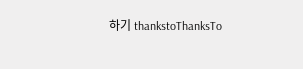하기 thankstoThanksTo